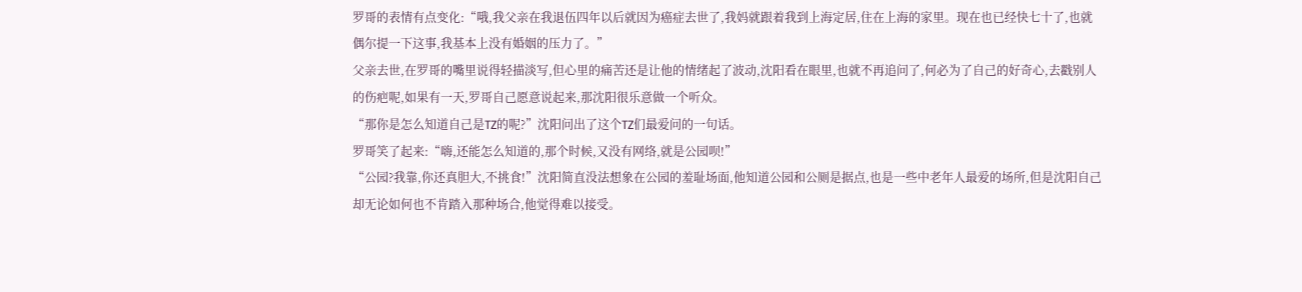罗哥的表情有点变化:“哦,我父亲在我退伍四年以后就因为癌症去世了,我妈就跟着我到上海定居,住在上海的家里。现在也已经快七十了,也就偶尔提一下这事,我基本上没有婚姻的压力了。”
父亲去世,在罗哥的嘴里说得轻描淡写,但心里的痛苦还是让他的情绪起了波动,沈阳看在眼里,也就不再追问了,何必为了自己的好奇心,去戳别人的伤疤呢,如果有一天,罗哥自己愿意说起来,那沈阳很乐意做一个听众。
“那你是怎么知道自己是TZ的呢?”沈阳问出了这个TZ们最爱问的一句话。
罗哥笑了起来:“嗨,还能怎么知道的,那个时候,又没有网络,就是公园呗!”
“公园?我靠,你还真胆大,不挑食!”沈阳简直没法想象在公园的羞耻场面,他知道公园和公厕是据点,也是一些中老年人最爱的场所,但是沈阳自己却无论如何也不肯踏入那种场合,他觉得难以接受。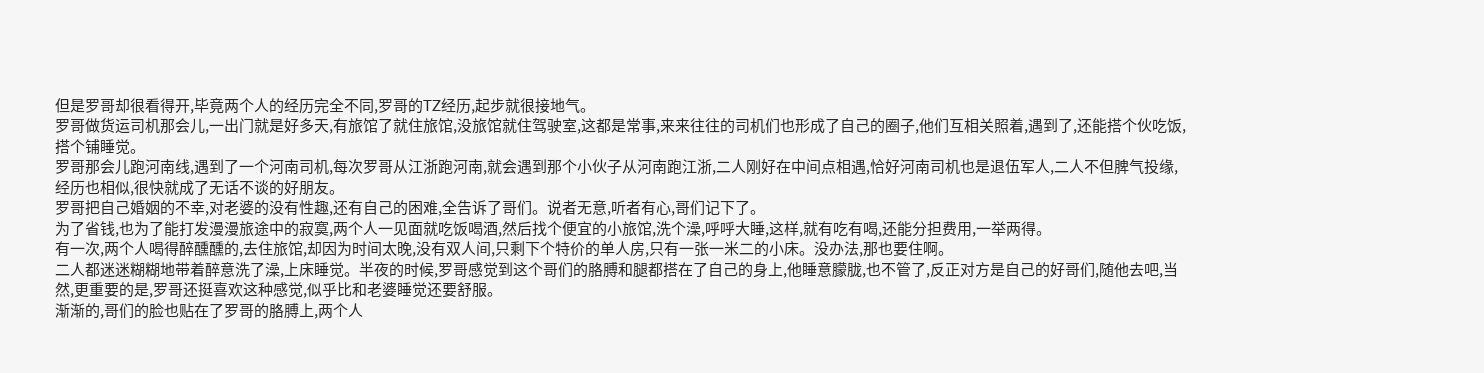但是罗哥却很看得开,毕竟两个人的经历完全不同,罗哥的TZ经历,起步就很接地气。
罗哥做货运司机那会儿,一出门就是好多天,有旅馆了就住旅馆,没旅馆就住驾驶室,这都是常事,来来往往的司机们也形成了自己的圈子,他们互相关照着,遇到了,还能搭个伙吃饭,搭个铺睡觉。
罗哥那会儿跑河南线,遇到了一个河南司机,每次罗哥从江浙跑河南,就会遇到那个小伙子从河南跑江浙,二人刚好在中间点相遇,恰好河南司机也是退伍军人,二人不但脾气投缘,经历也相似,很快就成了无话不谈的好朋友。
罗哥把自己婚姻的不幸,对老婆的没有性趣,还有自己的困难,全告诉了哥们。说者无意,听者有心,哥们记下了。
为了省钱,也为了能打发漫漫旅途中的寂寞,两个人一见面就吃饭喝酒,然后找个便宜的小旅馆,洗个澡,呼呼大睡,这样,就有吃有喝,还能分担费用,一举两得。
有一次,两个人喝得醉醺醺的,去住旅馆,却因为时间太晚,没有双人间,只剩下个特价的单人房,只有一张一米二的小床。没办法,那也要住啊。
二人都迷迷糊糊地带着醉意洗了澡,上床睡觉。半夜的时候,罗哥感觉到这个哥们的胳膊和腿都搭在了自己的身上,他睡意朦胧,也不管了,反正对方是自己的好哥们,随他去吧,当然,更重要的是,罗哥还挺喜欢这种感觉,似乎比和老婆睡觉还要舒服。
渐渐的,哥们的脸也贴在了罗哥的胳膊上,两个人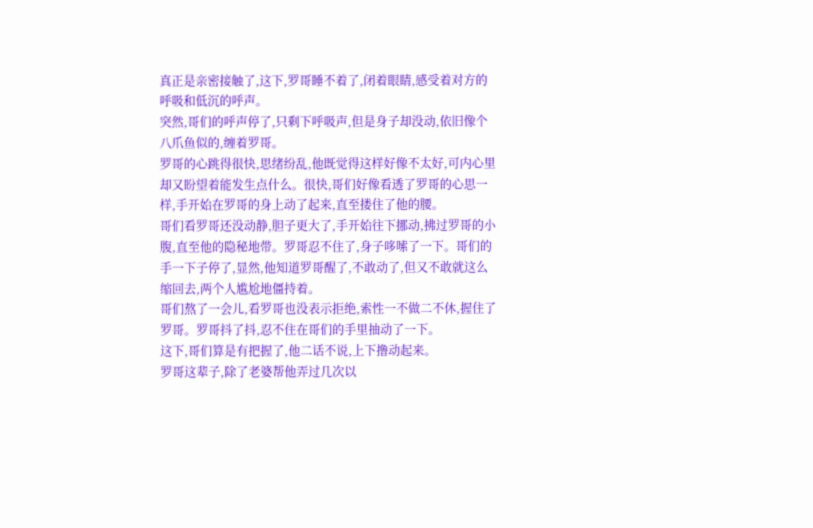真正是亲密接触了,这下,罗哥睡不着了,闭着眼睛,感受着对方的呼吸和低沉的呼声。
突然,哥们的呼声停了,只剩下呼吸声,但是身子却没动,依旧像个八爪鱼似的,缠着罗哥。
罗哥的心跳得很快,思绪纷乱,他既觉得这样好像不太好,可内心里却又盼望着能发生点什么。很快,哥们好像看透了罗哥的心思一样,手开始在罗哥的身上动了起来,直至搂住了他的腰。
哥们看罗哥还没动静,胆子更大了,手开始往下挪动,拂过罗哥的小腹,直至他的隐秘地带。罗哥忍不住了,身子哆嗦了一下。哥们的手一下子停了,显然,他知道罗哥醒了,不敢动了,但又不敢就这么缩回去,两个人尴尬地僵持着。
哥们熬了一会儿,看罗哥也没表示拒绝,索性一不做二不休,握住了罗哥。罗哥抖了抖,忍不住在哥们的手里抽动了一下。
这下,哥们算是有把握了,他二话不说,上下撸动起来。
罗哥这辈子,除了老婆帮他弄过几次以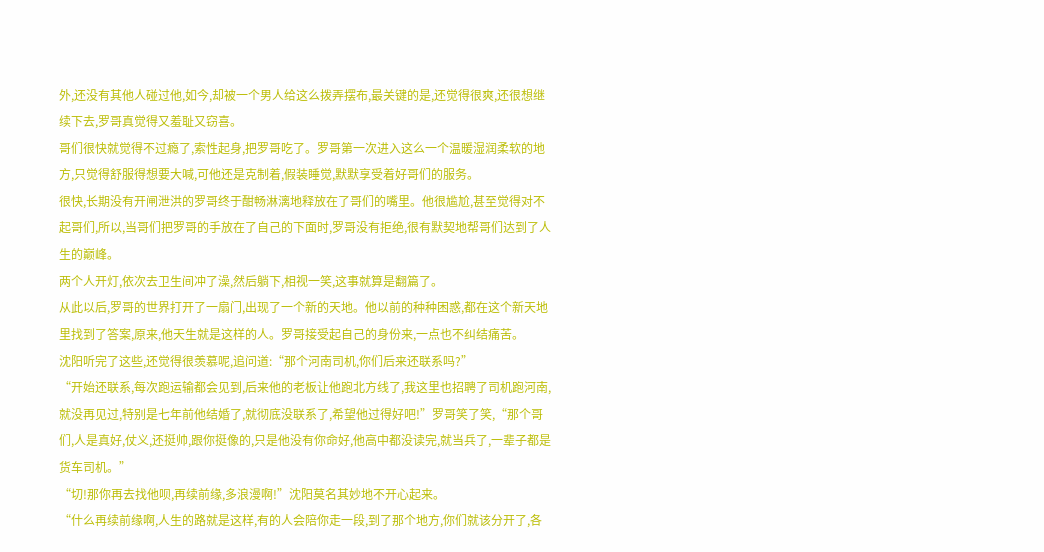外,还没有其他人碰过他,如今,却被一个男人给这么拨弄摆布,最关键的是,还觉得很爽,还很想继续下去,罗哥真觉得又羞耻又窃喜。
哥们很快就觉得不过瘾了,索性起身,把罗哥吃了。罗哥第一次进入这么一个温暖湿润柔软的地方,只觉得舒服得想要大喊,可他还是克制着,假装睡觉,默默享受着好哥们的服务。
很快,长期没有开闸泄洪的罗哥终于酣畅淋漓地释放在了哥们的嘴里。他很尴尬,甚至觉得对不起哥们,所以,当哥们把罗哥的手放在了自己的下面时,罗哥没有拒绝,很有默契地帮哥们达到了人生的巅峰。
两个人开灯,依次去卫生间冲了澡,然后躺下,相视一笑,这事就算是翻篇了。
从此以后,罗哥的世界打开了一扇门,出现了一个新的天地。他以前的种种困惑,都在这个新天地里找到了答案,原来,他天生就是这样的人。罗哥接受起自己的身份来,一点也不纠结痛苦。
沈阳听完了这些,还觉得很羡慕呢,追问道:“那个河南司机,你们后来还联系吗?”
“开始还联系,每次跑运输都会见到,后来他的老板让他跑北方线了,我这里也招聘了司机跑河南,就没再见过,特别是七年前他结婚了,就彻底没联系了,希望他过得好吧!”罗哥笑了笑,“那个哥们,人是真好,仗义,还挺帅,跟你挺像的,只是他没有你命好,他高中都没读完,就当兵了,一辈子都是货车司机。”
“切!那你再去找他呗,再续前缘,多浪漫啊!”沈阳莫名其妙地不开心起来。
“什么再续前缘啊,人生的路就是这样,有的人会陪你走一段,到了那个地方,你们就该分开了,各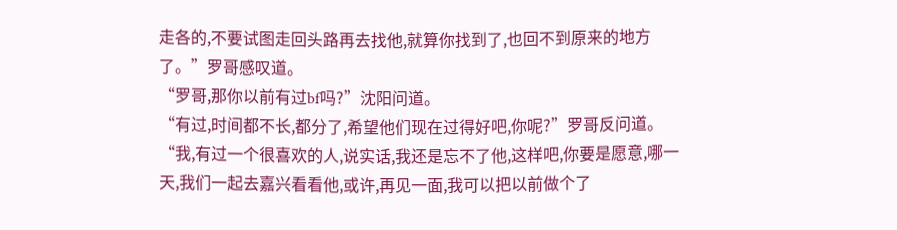走各的,不要试图走回头路再去找他,就算你找到了,也回不到原来的地方了。”罗哥感叹道。
“罗哥,那你以前有过bf吗?”沈阳问道。
“有过,时间都不长,都分了,希望他们现在过得好吧,你呢?”罗哥反问道。
“我,有过一个很喜欢的人,说实话,我还是忘不了他,这样吧,你要是愿意,哪一天,我们一起去嘉兴看看他,或许,再见一面,我可以把以前做个了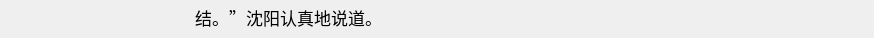结。”沈阳认真地说道。